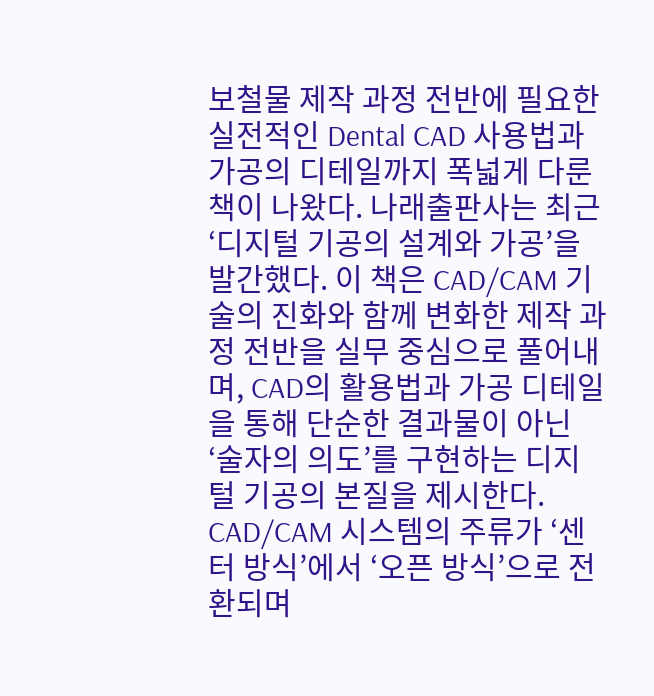보철물 제작 과정 전반에 필요한 실전적인 Dental CAD 사용법과 가공의 디테일까지 폭넓게 다룬 책이 나왔다. 나래출판사는 최근 ‘디지털 기공의 설계와 가공’을 발간했다. 이 책은 CAD/CAM 기술의 진화와 함께 변화한 제작 과정 전반을 실무 중심으로 풀어내며, CAD의 활용법과 가공 디테일을 통해 단순한 결과물이 아닌 ‘술자의 의도’를 구현하는 디지털 기공의 본질을 제시한다. CAD/CAM 시스템의 주류가 ‘센터 방식’에서 ‘오픈 방식’으로 전환되며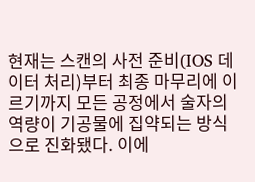현재는 스캔의 사전 준비(IOS 데이터 처리)부터 최종 마무리에 이르기까지 모든 공정에서 술자의 역량이 기공물에 집약되는 방식으로 진화됐다. 이에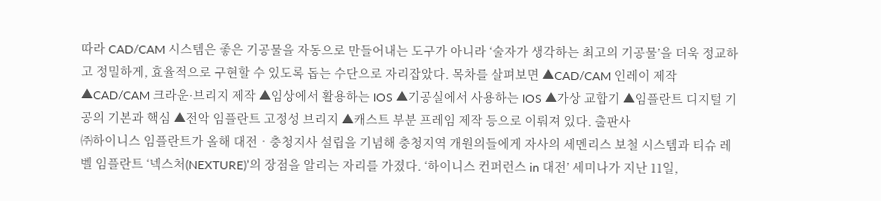따라 CAD/CAM 시스템은 좋은 기공물을 자동으로 만들어내는 도구가 아니라 ‘술자가 생각하는 최고의 기공물’을 더욱 정교하고 정밀하게, 효율적으로 구현할 수 있도록 돕는 수단으로 자리잡았다. 목차를 살펴보면 ▲CAD/CAM 인레이 제작 ▲CAD/CAM 크라운·브리지 제작 ▲임상에서 활용하는 IOS ▲기공실에서 사용하는 IOS ▲가상 교합기 ▲임플란트 디지털 기공의 기본과 핵심 ▲전악 임플란트 고정성 브리지 ▲캐스트 부분 프레임 제작 등으로 이뤄져 있다. 출판사
㈜하이니스 임플란트가 올해 대전‧충청지사 설립을 기념해 충청지역 개원의들에게 자사의 세멘리스 보철 시스템과 티슈 레벨 임플란트 ‘넥스처(NEXTURE)’의 장점을 알리는 자리를 가졌다. ‘하이니스 컨퍼런스 in 대전’ 세미나가 지난 11일,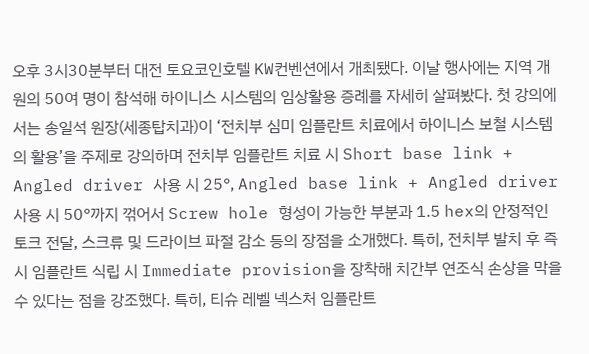오후 3시30분부터 대전 토요코인호텔 KW컨벤션에서 개최됐다. 이날 행사에는 지역 개원의 50여 명이 참석해 하이니스 시스템의 임상활용 증례를 자세히 살펴봤다. 첫 강의에서는 송일석 원장(세종탑치과)이 ‘전치부 심미 임플란트 치료에서 하이니스 보철 시스템의 활용’을 주제로 강의하며 전치부 임플란트 치료 시 Short base link + Angled driver 사용 시 25°, Angled base link + Angled driver 사용 시 50°까지 꺾어서 Screw hole 형성이 가능한 부분과 1.5 hex의 안정적인 토크 전달, 스크류 및 드라이브 파절 감소 등의 장점을 소개했다. 특히, 전치부 발치 후 즉시 임플란트 식립 시 Immediate provision을 장착해 치간부 연조식 손상을 막을 수 있다는 점을 강조했다. 특히, 티슈 레벨 넥스처 임플란트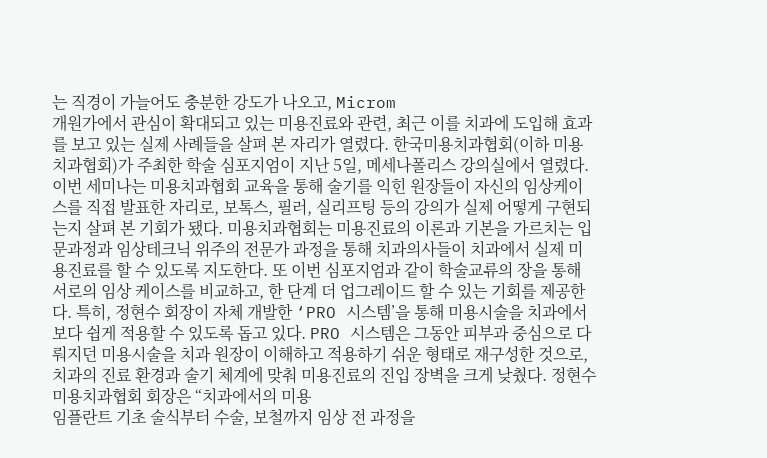는 직경이 가늘어도 충분한 강도가 나오고, Microm
개원가에서 관심이 확대되고 있는 미용진료와 관련, 최근 이를 치과에 도입해 효과를 보고 있는 실제 사례들을 살펴 본 자리가 열렸다. 한국미용치과협회(이하 미용치과협회)가 주최한 학술 심포지엄이 지난 5일, 메세나폴리스 강의실에서 열렸다. 이번 세미나는 미용치과협회 교육을 통해 술기를 익힌 원장들이 자신의 임상케이스를 직접 발표한 자리로, 보톡스, 필러, 실리프팅 등의 강의가 실제 어떻게 구현되는지 살펴 본 기회가 됐다. 미용치과협회는 미용진료의 이론과 기본을 가르치는 입문과정과 임상테크닉 위주의 전문가 과정을 통해 치과의사들이 치과에서 실제 미용진료를 할 수 있도록 지도한다. 또 이번 심포지엄과 같이 학술교류의 장을 통해 서로의 임상 케이스를 비교하고, 한 단계 더 업그레이드 할 수 있는 기회를 제공한다. 특히, 정현수 회장이 자체 개발한 ‘PRO 시스템’을 통해 미용시술을 치과에서 보다 쉽게 적용할 수 있도록 돕고 있다. PRO 시스템은 그동안 피부과 중심으로 다뤄지던 미용시술을 치과 원장이 이해하고 적용하기 쉬운 형태로 재구성한 것으로, 치과의 진료 환경과 술기 체계에 맞춰 미용진료의 진입 장벽을 크게 낮췄다. 정현수 미용치과협회 회장은 “치과에서의 미용
임플란트 기초 술식부터 수술, 보철까지 임상 전 과정을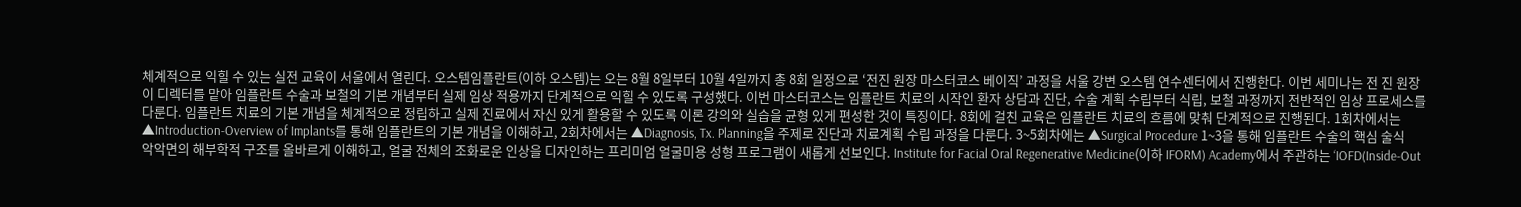체계적으로 익힐 수 있는 실전 교육이 서울에서 열린다. 오스템임플란트(이하 오스템)는 오는 8월 8일부터 10월 4일까지 총 8회 일정으로 ‘전진 원장 마스터코스 베이직’ 과정을 서울 강변 오스템 연수센터에서 진행한다. 이번 세미나는 전 진 원장이 디렉터를 맡아 임플란트 수술과 보철의 기본 개념부터 실제 임상 적용까지 단계적으로 익힐 수 있도록 구성했다. 이번 마스터코스는 임플란트 치료의 시작인 환자 상담과 진단, 수술 계획 수립부터 식립, 보철 과정까지 전반적인 임상 프로세스를 다룬다. 임플란트 치료의 기본 개념을 체계적으로 정립하고 실제 진료에서 자신 있게 활용할 수 있도록 이론 강의와 실습을 균형 있게 편성한 것이 특징이다. 8회에 걸친 교육은 임플란트 치료의 흐름에 맞춰 단계적으로 진행된다. 1회차에서는 ▲Introduction-Overview of Implants를 통해 임플란트의 기본 개념을 이해하고, 2회차에서는 ▲Diagnosis, Tx. Planning을 주제로 진단과 치료계획 수립 과정을 다룬다. 3~5회차에는 ▲Surgical Procedure 1~3을 통해 임플란트 수술의 핵심 술식
악악면의 해부학적 구조를 올바르게 이해하고, 얼굴 전체의 조화로운 인상을 디자인하는 프리미엄 얼굴미용 성형 프로그램이 새롭게 선보인다. Institute for Facial Oral Regenerative Medicine(이하 IFORM) Academy에서 주관하는 ‘IOFD(Inside-Out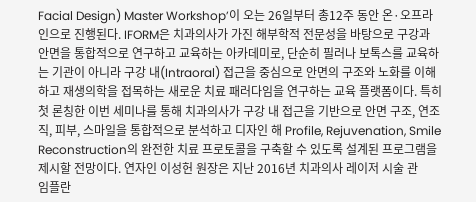Facial Design) Master Workshop’이 오는 26일부터 총12주 동안 온·오프라인으로 진행된다. IFORM은 치과의사가 가진 해부학적 전문성을 바탕으로 구강과 안면을 통합적으로 연구하고 교육하는 아카데미로, 단순히 필러나 보톡스를 교육하는 기관이 아니라 구강 내(Intraoral) 접근을 중심으로 안면의 구조와 노화를 이해하고 재생의학을 접목하는 새로운 치료 패러다임을 연구하는 교육 플랫폼이다. 특히 첫 론칭한 이번 세미나를 통해 치과의사가 구강 내 접근을 기반으로 안면 구조, 연조직, 피부, 스마일을 통합적으로 분석하고 디자인 해 Profile, Rejuvenation, Smile Reconstruction의 완전한 치료 프로토콜을 구축할 수 있도록 설계된 프로그램을 제시할 전망이다. 연자인 이성헌 원장은 지난 2016년 치과의사 레이저 시술 관
임플란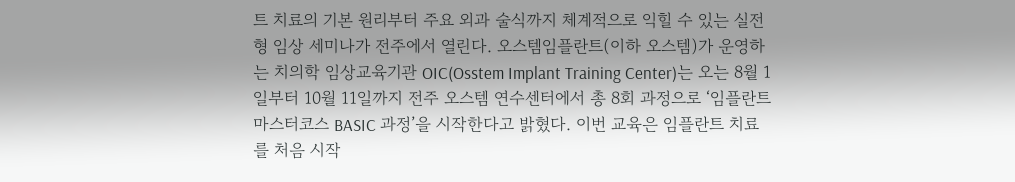트 치료의 기본 원리부터 주요 외과 술식까지 체계적으로 익힐 수 있는 실전형 임상 세미나가 전주에서 열린다. 오스템임플란트(이하 오스템)가 운영하는 치의학 임상교육기관 OIC(Osstem Implant Training Center)는 오는 8월 1일부터 10월 11일까지 전주 오스템 연수센터에서 총 8회 과정으로 ‘임플란트 마스터코스 BASIC 과정’을 시작한다고 밝혔다. 이번 교육은 임플란트 치료를 처음 시작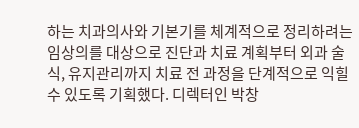하는 치과의사와 기본기를 체계적으로 정리하려는 임상의를 대상으로 진단과 치료 계획부터 외과 술식, 유지관리까지 치료 전 과정을 단계적으로 익힐 수 있도록 기획했다. 디렉터인 박창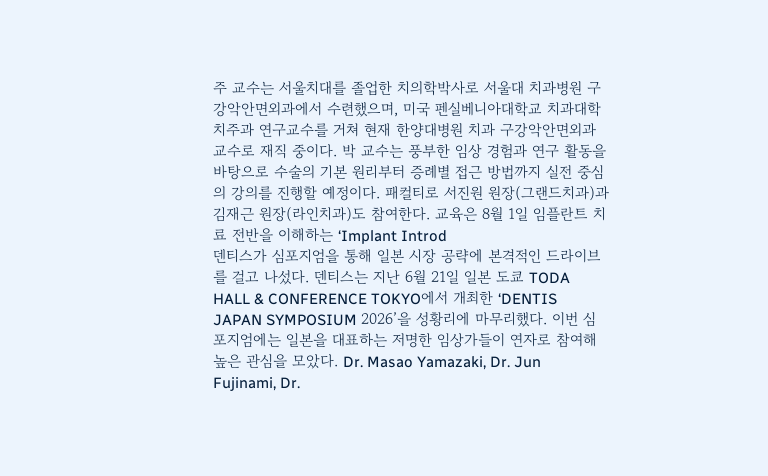주 교수는 서울치대를 졸업한 치의학박사로 서울대 치과병원 구강악안면외과에서 수련했으며, 미국 펜실베니아대학교 치과대학 치주과 연구교수를 거쳐 현재 한양대병원 치과 구강악안면외과 교수로 재직 중이다. 박 교수는 풍부한 임상 경험과 연구 활동을 바탕으로 수술의 기본 원리부터 증례별 접근 방법까지 실전 중심의 강의를 진행할 예정이다. 패컬티로 서진원 원장(그랜드치과)과 김재근 원장(라인치과)도 참여한다. 교육은 8월 1일 임플란트 치료 전반을 이해하는 ‘Implant Introd
덴티스가 심포지엄을 통해 일본 시장 공략에 본격적인 드라이브를 걸고 나섰다. 덴티스는 지난 6월 21일 일본 도쿄 TODA HALL & CONFERENCE TOKYO에서 개최한 ‘DENTIS JAPAN SYMPOSIUM 2026’을 성황리에 마무리했다. 이번 심포지엄에는 일본을 대표하는 저명한 임상가들이 연자로 참여해 높은 관심을 모았다. Dr. Masao Yamazaki, Dr. Jun Fujinami, Dr.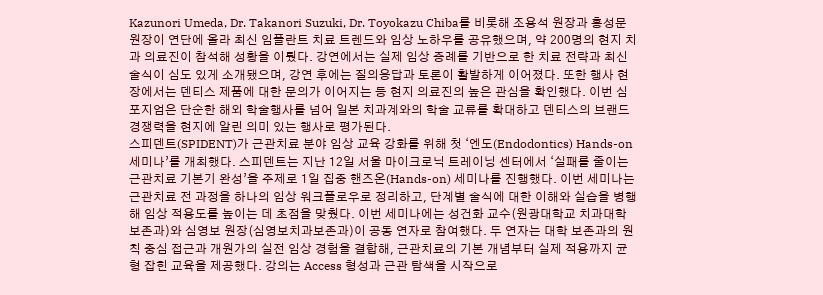Kazunori Umeda, Dr. Takanori Suzuki, Dr. Toyokazu Chiba를 비롯해 조용석 원장과 홍성문 원장이 연단에 올라 최신 임플란트 치료 트렌드와 임상 노하우를 공유했으며, 약 200명의 현지 치과 의료진이 참석해 성황을 이뤘다. 강연에서는 실제 임상 증례를 기반으로 한 치료 전략과 최신 술식이 심도 있게 소개됐으며, 강연 후에는 질의응답과 토론이 활발하게 이어졌다. 또한 행사 현장에서는 덴티스 제품에 대한 문의가 이어지는 등 현지 의료진의 높은 관심을 확인했다. 이번 심포지엄은 단순한 해외 학술행사를 넘어 일본 치과계와의 학술 교류를 확대하고 덴티스의 브랜드 경쟁력을 현지에 알린 의미 있는 행사로 평가된다.
스피덴트(SPIDENT)가 근관치료 분야 임상 교육 강화를 위해 첫 ‘엔도(Endodontics) Hands-on 세미나’를 개최했다. 스피덴트는 지난 12일 서울 마이크로닉 트레이닝 센터에서 ‘실패를 줄이는 근관치료 기본기 완성’을 주제로 1일 집중 핸즈온(Hands-on) 세미나를 진행했다. 이번 세미나는 근관치료 전 과정을 하나의 임상 워크플로우로 정리하고, 단계별 술식에 대한 이해와 실습을 병행해 임상 적용도를 높이는 데 초점을 맞췄다. 이번 세미나에는 성건화 교수(원광대학교 치과대학 보존과)와 심영보 원장(심영보치과보존과)이 공동 연자로 참여했다. 두 연자는 대학 보존과의 원칙 중심 접근과 개원가의 실전 임상 경험을 결합해, 근관치료의 기본 개념부터 실제 적용까지 균형 잡힌 교육을 제공했다. 강의는 Access 형성과 근관 탐색을 시작으로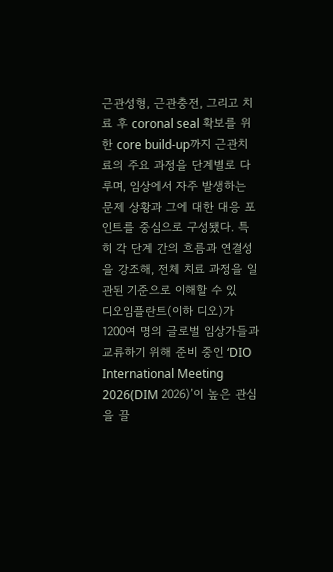근관성형, 근관충전, 그리고 치료 후 coronal seal 확보를 위한 core build-up까지 근관치료의 주요 과정을 단계별로 다루며, 임상에서 자주 발생하는 문제 상황과 그에 대한 대응 포인트를 중심으로 구성됐다. 특히 각 단계 간의 흐름과 연결성을 강조해, 전체 치료 과정을 일관된 기준으로 이해할 수 있
디오임플란트(이하 디오)가 1200여 명의 글로벌 임상가들과 교류하기 위해 준비 중인 ‘DIO International Meeting 2026(DIM 2026)’이 높은 관심을 끌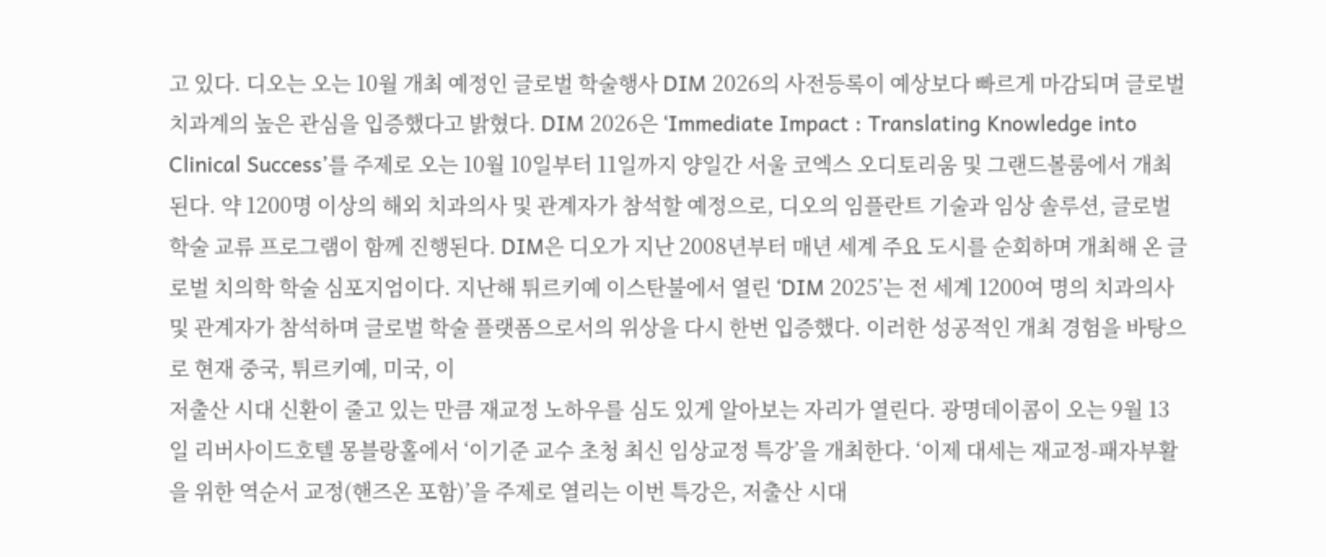고 있다. 디오는 오는 10월 개최 예정인 글로벌 학술행사 DIM 2026의 사전등록이 예상보다 빠르게 마감되며 글로벌 치과계의 높은 관심을 입증했다고 밝혔다. DIM 2026은 ‘Immediate Impact : Translating Knowledge into Clinical Success’를 주제로 오는 10월 10일부터 11일까지 양일간 서울 코엑스 오디토리움 및 그랜드볼룸에서 개최된다. 약 1200명 이상의 해외 치과의사 및 관계자가 참석할 예정으로, 디오의 임플란트 기술과 임상 솔루션, 글로벌 학술 교류 프로그램이 함께 진행된다. DIM은 디오가 지난 2008년부터 매년 세계 주요 도시를 순회하며 개최해 온 글로벌 치의학 학술 심포지엄이다. 지난해 튀르키예 이스탄불에서 열린 ‘DIM 2025’는 전 세계 1200여 명의 치과의사 및 관계자가 참석하며 글로벌 학술 플랫폼으로서의 위상을 다시 한번 입증했다. 이러한 성공적인 개최 경험을 바탕으로 현재 중국, 튀르키예, 미국, 이
저출산 시대 신환이 줄고 있는 만큼 재교정 노하우를 심도 있게 알아보는 자리가 열린다. 광명데이콤이 오는 9월 13일 리버사이드호텔 몽블랑홀에서 ‘이기준 교수 초청 최신 임상교정 특강’을 개최한다. ‘이제 대세는 재교정-패자부활을 위한 역순서 교정(핸즈온 포함)’을 주제로 열리는 이번 특강은, 저출산 시대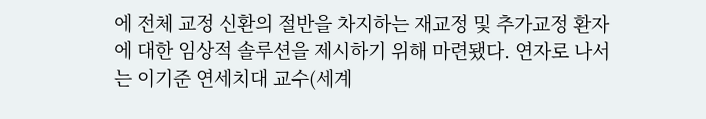에 전체 교정 신환의 절반을 차지하는 재교정 및 추가교정 환자에 대한 임상적 솔루션을 제시하기 위해 마련됐다. 연자로 나서는 이기준 연세치대 교수(세계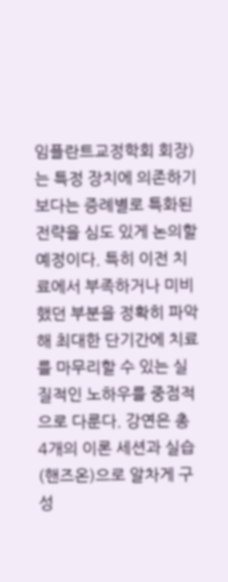임플란트교정학회 회장)는 특정 장치에 의존하기보다는 증례별로 특화된 전략을 심도 있게 논의할 예정이다. 특히 이전 치료에서 부족하거나 미비했던 부분을 정확히 파악해 최대한 단기간에 치료를 마무리할 수 있는 실질적인 노하우를 중점적으로 다룬다. 강연은 총 4개의 이론 세션과 실습(핸즈온)으로 알차게 구성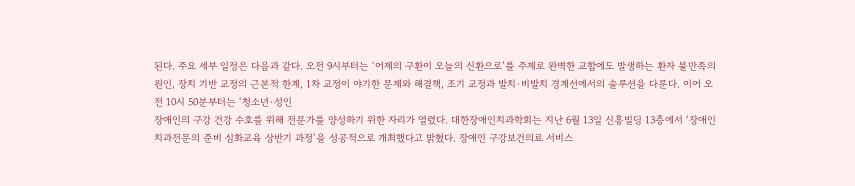된다. 주요 세부 일정은 다음과 같다. 오전 9시부터는 ‘어제의 구환이 오늘의 신환으로’를 주제로 완벽한 교합에도 발생하는 환자 불만족의 원인, 장치 기반 교정의 근본적 한계, 1차 교정이 야기한 문제와 해결책, 조기 교정과 발치·비발치 경계선에서의 솔루션을 다룬다. 이어 오전 10시 50분부터는 ‘청소년·성인
장애인의 구강 건강 수호를 위해 전문가를 양성하기 위한 자리가 열렸다. 대한장애인치과학회는 지난 6월 13일 신흥빌딩 13층에서 ‘장애인치과전문의 준비 심화교육 상반기 과정’을 성공적으로 개최했다고 밝혔다. 장애인 구강보건의료 서비스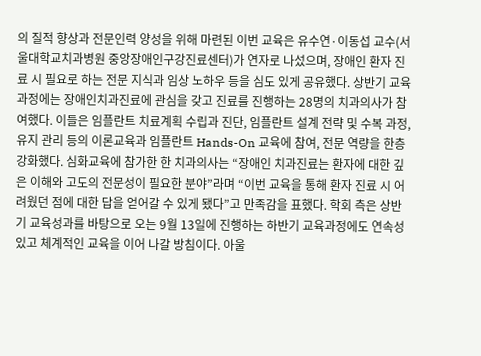의 질적 향상과 전문인력 양성을 위해 마련된 이번 교육은 유수연·이동섭 교수(서울대학교치과병원 중앙장애인구강진료센터)가 연자로 나섰으며, 장애인 환자 진료 시 필요로 하는 전문 지식과 임상 노하우 등을 심도 있게 공유했다. 상반기 교육과정에는 장애인치과진료에 관심을 갖고 진료를 진행하는 28명의 치과의사가 참여했다. 이들은 임플란트 치료계획 수립과 진단, 임플란트 설계 전략 및 수복 과정, 유지 관리 등의 이론교육과 임플란트 Hands-On 교육에 참여, 전문 역량을 한층 강화했다. 심화교육에 참가한 한 치과의사는 “장애인 치과진료는 환자에 대한 깊은 이해와 고도의 전문성이 필요한 분야”라며 “이번 교육을 통해 환자 진료 시 어려웠던 점에 대한 답을 얻어갈 수 있게 됐다”고 만족감을 표했다. 학회 측은 상반기 교육성과를 바탕으로 오는 9월 13일에 진행하는 하반기 교육과정에도 연속성 있고 체계적인 교육을 이어 나갈 방침이다. 아울